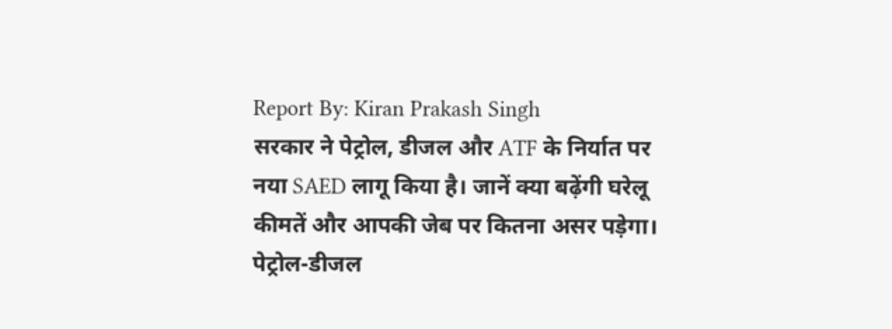Report By: Kiran Prakash Singh
सरकार ने पेट्रोल, डीजल और ATF के निर्यात पर नया SAED लागू किया है। जानें क्या बढ़ेंगी घरेलू कीमतें और आपकी जेब पर कितना असर पड़ेगा।
पेट्रोल-डीजल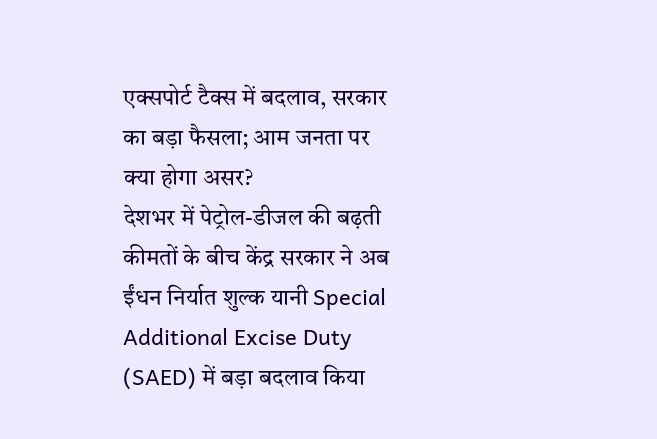एक्सपोर्ट टैक्स में बदलाव, सरकार का बड़ा फैसला; आम जनता पर क्या होगा असर?
देशभर में पेट्रोल-डीजल की बढ़ती कीमतों के बीच केंद्र सरकार ने अब ईंधन निर्यात शुल्क यानी Special Additional Excise Duty (SAED) में बड़ा बदलाव किया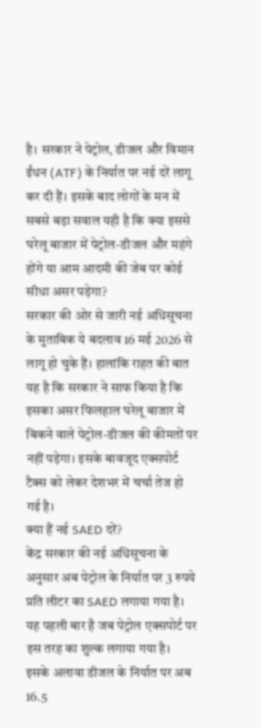है। सरकार ने पेट्रोल, डीजल और विमान ईंधन (ATF) के निर्यात पर नई दरें लागू कर दी हैं। इसके बाद लोगों के मन में सबसे बड़ा सवाल यही है कि क्या इससे घरेलू बाजार में पेट्रोल-डीजल और महंगे होंगे या आम आदमी की जेब पर कोई सीधा असर पड़ेगा?
सरकार की ओर से जारी नई अधिसूचना के मुताबिक ये बदलाव 16 मई 2026 से लागू हो चुके हैं। हालांकि राहत की बात यह है कि सरकार ने साफ किया है कि इसका असर फिलहाल घरेलू बाजार में बिकने वाले पेट्रोल-डीजल की कीमतों पर नहीं पड़ेगा। इसके बावजूद एक्सपोर्ट टैक्स को लेकर देशभर में चर्चा तेज हो गई है।
क्या हैं नई SAED दरें?
केंद्र सरकार की नई अधिसूचना के अनुसार अब पेट्रोल के निर्यात पर 3 रुपये प्रति लीटर का SAED लगाया गया है। यह पहली बार है जब पेट्रोल एक्सपोर्ट पर इस तरह का शुल्क लगाया गया है।
इसके अलावा डीजल के निर्यात पर अब 16.5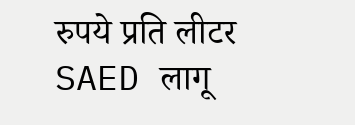रुपये प्रति लीटर SAED लागू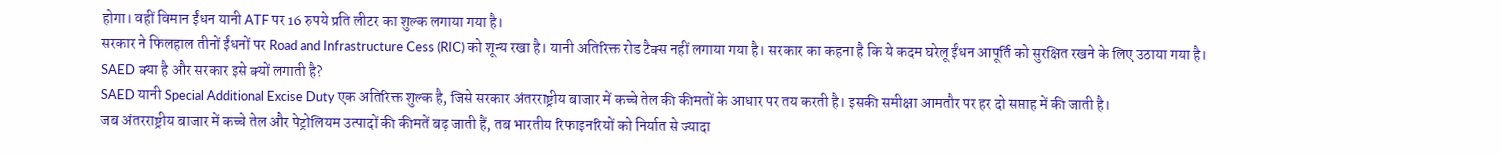होगा। वहीं विमान ईंधन यानी ATF पर 16 रुपये प्रति लीटर का शुल्क लगाया गया है।
सरकार ने फिलहाल तीनों ईंधनों पर Road and Infrastructure Cess (RIC) को शून्य रखा है। यानी अतिरिक्त रोड टैक्स नहीं लगाया गया है। सरकार का कहना है कि ये कदम घरेलू ईंधन आपूर्ति को सुरक्षित रखने के लिए उठाया गया है।
SAED क्या है और सरकार इसे क्यों लगाती है?
SAED यानी Special Additional Excise Duty एक अतिरिक्त शुल्क है, जिसे सरकार अंतरराष्ट्रीय बाजार में कच्चे तेल की कीमतों के आधार पर तय करती है। इसकी समीक्षा आमतौर पर हर दो सप्ताह में की जाती है।
जब अंतरराष्ट्रीय बाजार में कच्चे तेल और पेट्रोलियम उत्पादों की कीमतें बढ़ जाती हैं, तब भारतीय रिफाइनरियों को निर्यात से ज्यादा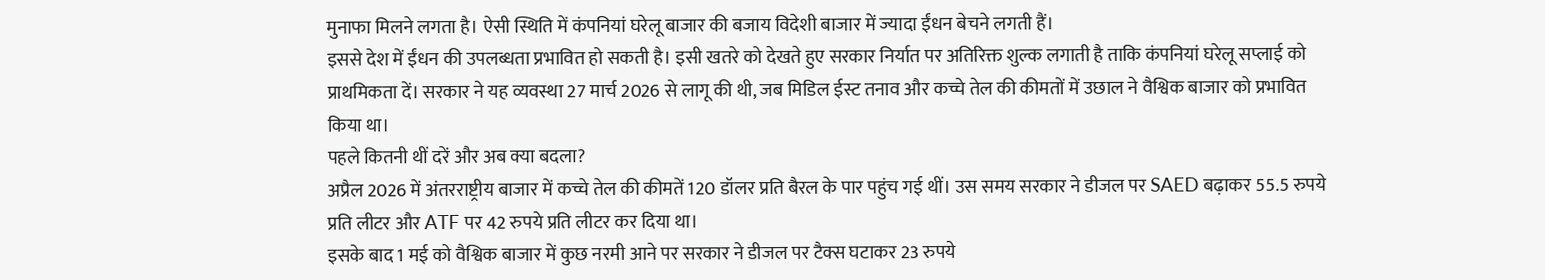मुनाफा मिलने लगता है। ऐसी स्थिति में कंपनियां घरेलू बाजार की बजाय विदेशी बाजार में ज्यादा ईंधन बेचने लगती हैं।
इससे देश में ईंधन की उपलब्धता प्रभावित हो सकती है। इसी खतरे को देखते हुए सरकार निर्यात पर अतिरिक्त शुल्क लगाती है ताकि कंपनियां घरेलू सप्लाई को प्राथमिकता दें। सरकार ने यह व्यवस्था 27 मार्च 2026 से लागू की थी, जब मिडिल ईस्ट तनाव और कच्चे तेल की कीमतों में उछाल ने वैश्विक बाजार को प्रभावित किया था।
पहले कितनी थीं दरें और अब क्या बदला?
अप्रैल 2026 में अंतरराष्ट्रीय बाजार में कच्चे तेल की कीमतें 120 डॉलर प्रति बैरल के पार पहुंच गई थीं। उस समय सरकार ने डीजल पर SAED बढ़ाकर 55.5 रुपये प्रति लीटर और ATF पर 42 रुपये प्रति लीटर कर दिया था।
इसके बाद 1 मई को वैश्विक बाजार में कुछ नरमी आने पर सरकार ने डीजल पर टैक्स घटाकर 23 रुपये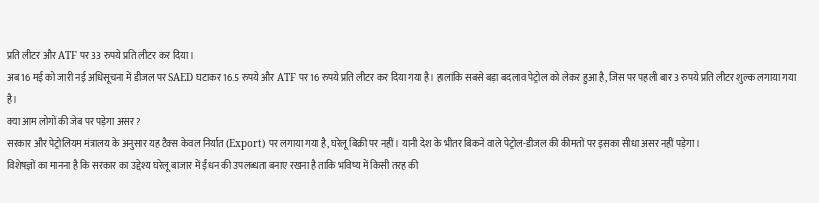प्रति लीटर और ATF पर 33 रुपये प्रति लीटर कर दिया।
अब 16 मई को जारी नई अधिसूचना में डीजल पर SAED घटाकर 16.5 रुपये और ATF पर 16 रुपये प्रति लीटर कर दिया गया है। हालांकि सबसे बड़ा बदलाव पेट्रोल को लेकर हुआ है, जिस पर पहली बार 3 रुपये प्रति लीटर शुल्क लगाया गया है।
क्या आम लोगों की जेब पर पड़ेगा असर?
सरकार और पेट्रोलियम मंत्रालय के अनुसार यह टैक्स केवल निर्यात (Export) पर लगाया गया है, घरेलू बिक्री पर नहीं। यानी देश के भीतर बिकने वाले पेट्रोल-डीजल की कीमतों पर इसका सीधा असर नहीं पड़ेगा।
विशेषज्ञों का मानना है कि सरकार का उद्देश्य घरेलू बाजार में ईंधन की उपलब्धता बनाए रखना है ताकि भविष्य में किसी तरह की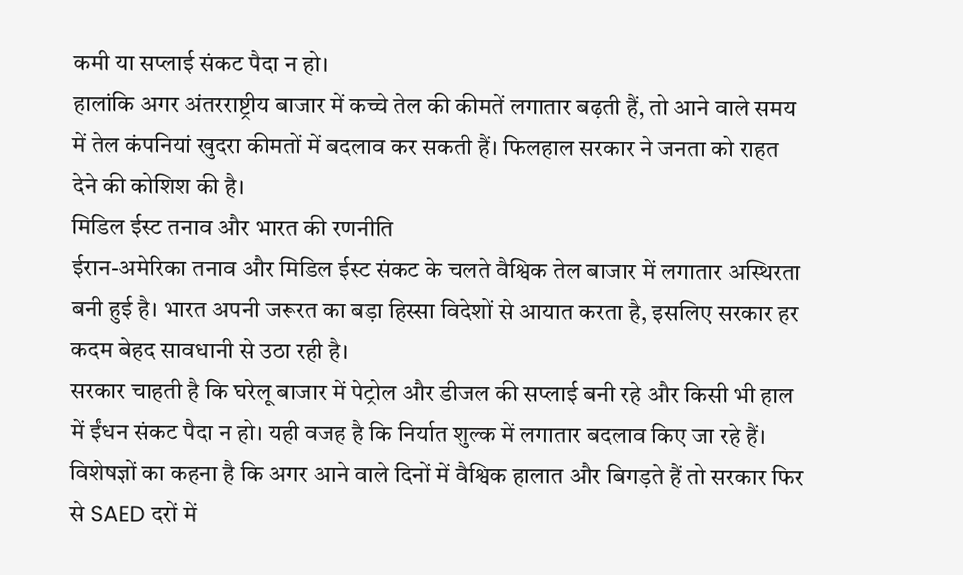कमी या सप्लाई संकट पैदा न हो।
हालांकि अगर अंतरराष्ट्रीय बाजार में कच्चे तेल की कीमतें लगातार बढ़ती हैं, तो आने वाले समय में तेल कंपनियां खुदरा कीमतों में बदलाव कर सकती हैं। फिलहाल सरकार ने जनता को राहत देने की कोशिश की है।
मिडिल ईस्ट तनाव और भारत की रणनीति
ईरान-अमेरिका तनाव और मिडिल ईस्ट संकट के चलते वैश्विक तेल बाजार में लगातार अस्थिरता बनी हुई है। भारत अपनी जरूरत का बड़ा हिस्सा विदेशों से आयात करता है, इसलिए सरकार हर कदम बेहद सावधानी से उठा रही है।
सरकार चाहती है कि घरेलू बाजार में पेट्रोल और डीजल की सप्लाई बनी रहे और किसी भी हाल में ईंधन संकट पैदा न हो। यही वजह है कि निर्यात शुल्क में लगातार बदलाव किए जा रहे हैं।
विशेषज्ञों का कहना है कि अगर आने वाले दिनों में वैश्विक हालात और बिगड़ते हैं तो सरकार फिर से SAED दरों में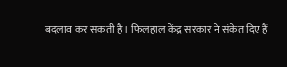बदलाव कर सकती है। फिलहाल केंद्र सरकार ने संकेत दिए हैं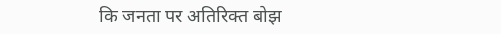कि जनता पर अतिरिक्त बोझ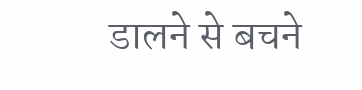डालने से बचने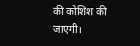की कोशिश की जाएगी।